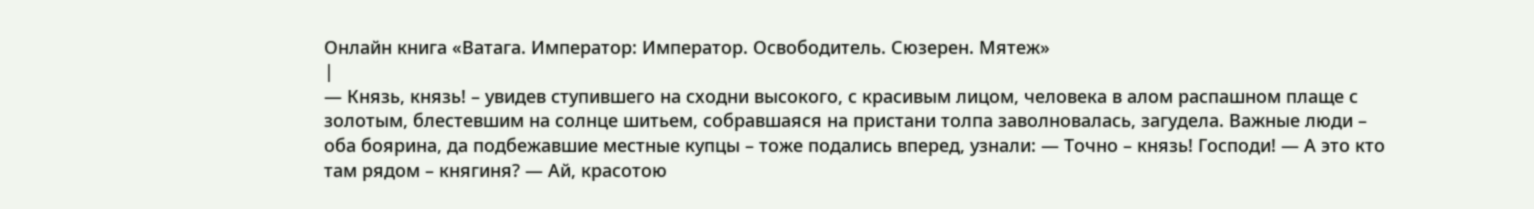Онлайн книга «Ватага. Император: Император. Освободитель. Сюзерен. Мятеж»
|
— Князь, князь! – увидев ступившего на сходни высокого, с красивым лицом, человека в алом распашном плаще с золотым, блестевшим на солнце шитьем, собравшаяся на пристани толпа заволновалась, загудела. Важные люди – оба боярина, да подбежавшие местные купцы – тоже подались вперед, узнали: — Точно – князь! Господи! — А это кто там рядом – княгиня? — Ай, красотою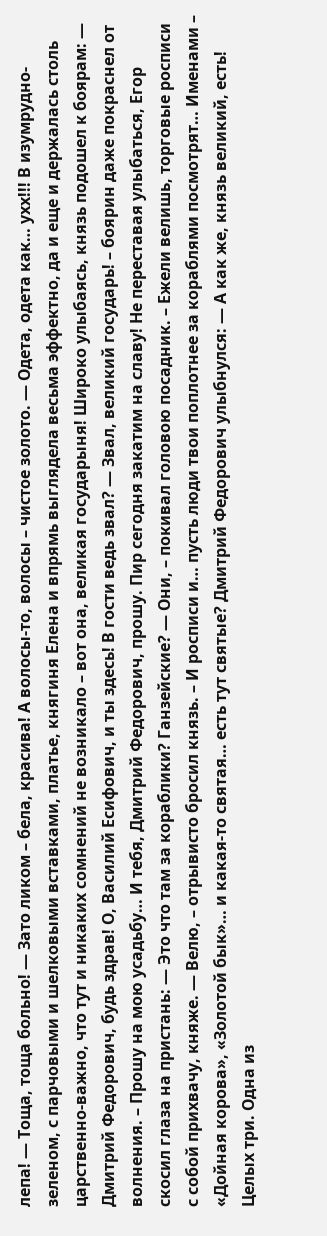лепа! — Тоща, тоща больно! — Зато ликом – бела, красива! А волосы-то, волосы – чистое золото. — Одета, одета как… ухх!!! В изумрудно-зеленом, с парчовыми и шелковыми вставками, платье, княгиня Елена и впрямь выглядела весьма эффектно, да и еще и держалась столь царственно-важно, что тут и никаких сомнений не возникало – вот она, великая государыня! Широко улыбаясь, князь подошел к боярам: — Дмитрий Федорович, будь здрав! О, Василий Есифович, и ты здесь! В гости ведь звал? — Звал, великий государь! – боярин даже покраснел от волнения. – Прошу на мою усадьбу… И тебя, Дмитрий Федорович, прошу. Пир сегодня закатим на славу! Не переставая улыбаться, Егор скосил глаза на пристань: — Это что там за кораблики? Ганзейские? — Они, – покивал головою посадник. – Ежели велишь, торговые росписи с собой прихвачу, княже. — Велю, – отрывисто бросил князь. – И росписи и… пусть люди твои поплотнее за кораблями посмотрят… Именами – «Дойная корова», «Золотой бык»… и какая-то святая… есть тут святые? Дмитрий Федорович улыбнулся: — А как же, князь великий, есть! Целых три. Одна из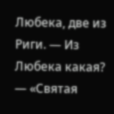Любека, две из Риги. — Из Любека какая? — «Святая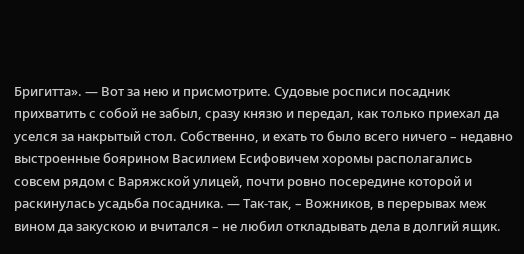Бригитта». — Вот за нею и присмотрите. Судовые росписи посадник прихватить с собой не забыл, сразу князю и передал, как только приехал да уселся за накрытый стол. Собственно, и ехать то было всего ничего – недавно выстроенные боярином Василием Есифовичем хоромы располагались совсем рядом с Варяжской улицей, почти ровно посередине которой и раскинулась усадьба посадника. — Так-так, – Вожников, в перерывах меж вином да закускою и вчитался – не любил откладывать дела в долгий ящик.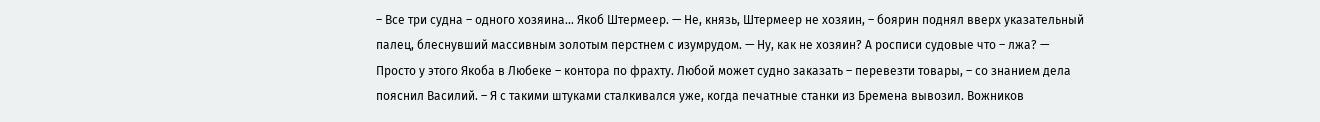– Все три судна – одного хозяина… Якоб Штермеер. — Не, князь, Штермеер не хозяин, – боярин поднял вверх указательный палец, блеснувший массивным золотым перстнем с изумрудом. — Ну, как не хозяин? А росписи судовые что – лжа? — Просто у этого Якоба в Любеке – контора по фрахту. Любой может судно заказать – перевезти товары, – со знанием дела пояснил Василий. – Я с такими штуками сталкивался уже, когда печатные станки из Бремена вывозил. Вожников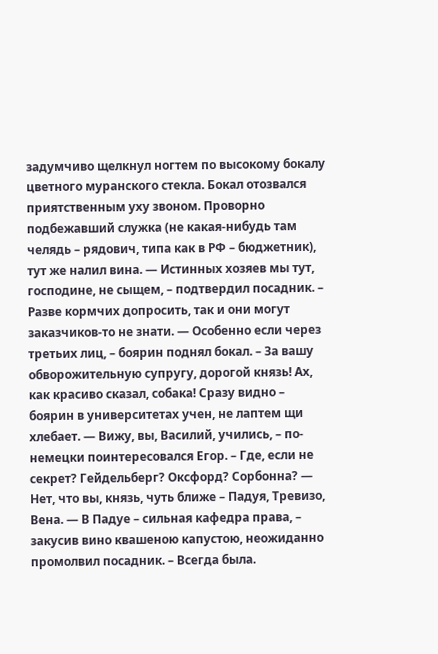задумчиво щелкнул ногтем по высокому бокалу цветного муранского стекла. Бокал отозвался приятственным уху звоном. Проворно подбежавший служка (не какая-нибудь там челядь – рядович, типа как в РФ – бюджетник), тут же налил вина. — Истинных хозяев мы тут, господине, не сыщем, – подтвердил посадник. – Разве кормчих допросить, так и они могут заказчиков-то не знати. — Особенно если через третьих лиц, – боярин поднял бокал. – За вашу обворожительную супругу, дорогой князь! Ах, как красиво сказал, собака! Сразу видно – боярин в университетах учен, не лаптем щи хлебает. — Вижу, вы, Василий, учились, – по-немецки поинтересовался Егор. – Где, если не секрет? Гейдельберг? Оксфорд? Сорбонна? — Нет, что вы, князь, чуть ближе – Падуя, Тревизо, Вена. — В Падуе – сильная кафедра права, – закусив вино квашеною капустою, неожиданно промолвил посадник. – Всегда была.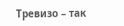Тревизо – так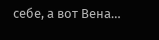себе, а вот Вена…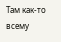Там как-то всему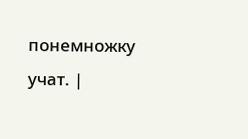понемножку учат. |